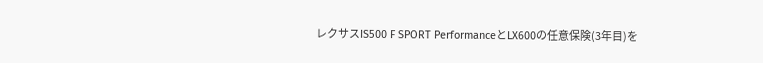レクサスIS500 F SPORT PerformanceとLX600の任意保険(3年目)を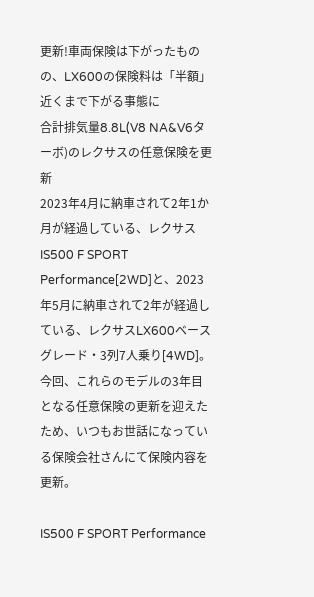更新!車両保険は下がったものの、LX600の保険料は「半額」近くまで下がる事態に
合計排気量8.8L(V8 NA&V6ターボ)のレクサスの任意保険を更新
2023年4月に納車されて2年1か月が経過している、レクサスIS500 F SPORT Performance[2WD]と、2023年5月に納車されて2年が経過している、レクサスLX600ベースグレード・3列7人乗り[4WD]。
今回、これらのモデルの3年目となる任意保険の更新を迎えたため、いつもお世話になっている保険会社さんにて保険内容を更新。

IS500 F SPORT Performance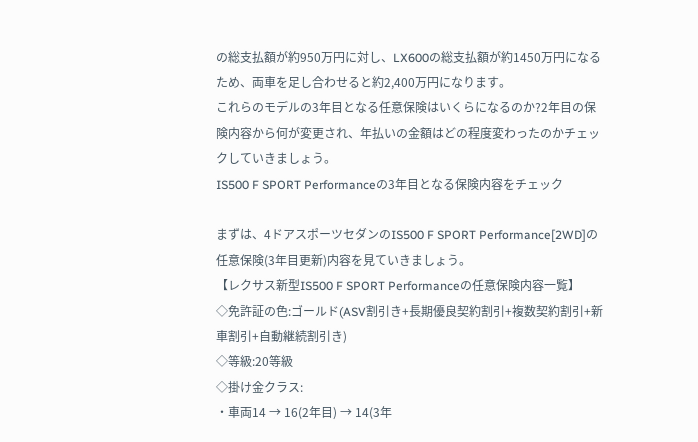の総支払額が約950万円に対し、LX600の総支払額が約1450万円になるため、両車を足し合わせると約2,400万円になります。
これらのモデルの3年目となる任意保険はいくらになるのか?2年目の保険内容から何が変更され、年払いの金額はどの程度変わったのかチェックしていきましょう。
IS500 F SPORT Performanceの3年目となる保険内容をチェック

まずは、4ドアスポーツセダンのIS500 F SPORT Performance[2WD]の任意保険(3年目更新)内容を見ていきましょう。
【レクサス新型IS500 F SPORT Performanceの任意保険内容一覧】
◇免許証の色:ゴールド(ASV割引き+長期優良契約割引+複数契約割引+新車割引+自動継続割引き)
◇等級:20等級
◇掛け金クラス:
・車両14 → 16(2年目) → 14(3年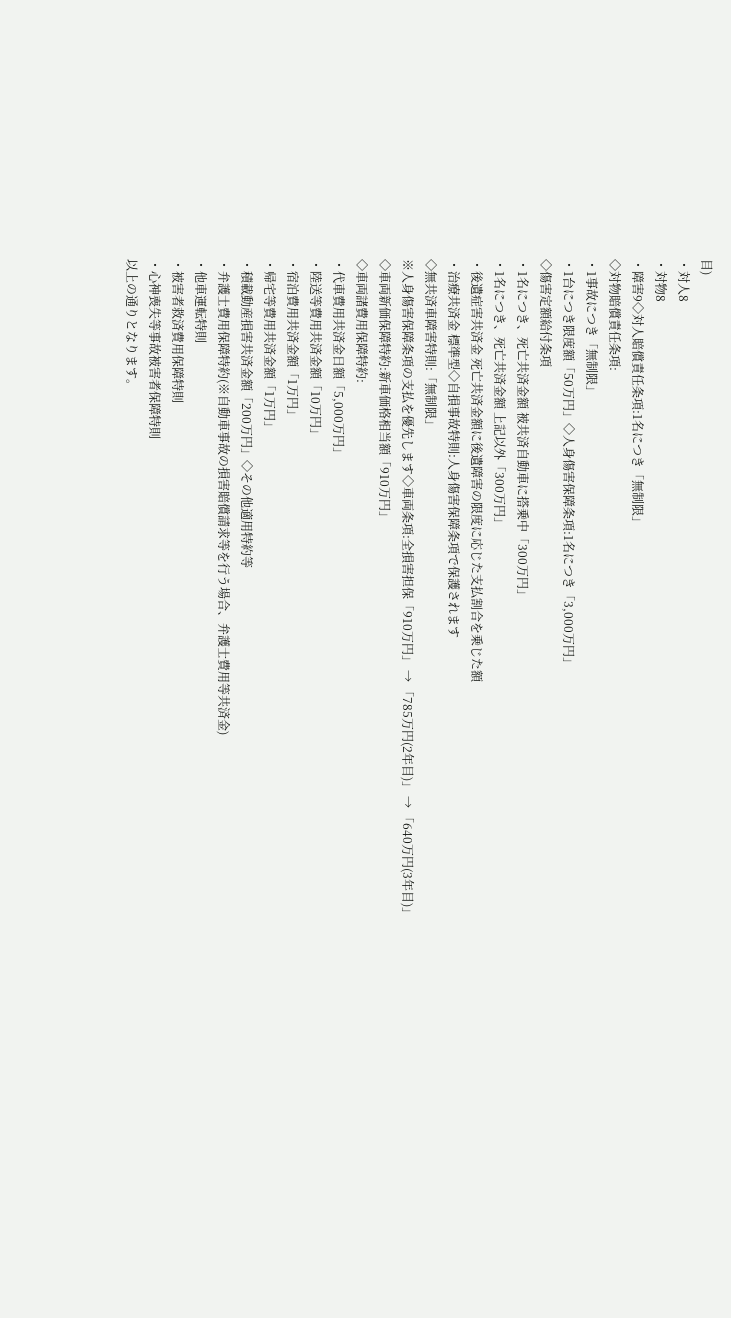目)
・対人8
・対物8
・障害9◇対人賠償責任条項:1名につき「無制限」
◇対物賠償責任条項:
・1事故につき「無制限」
・1台につき限度額「50万円」◇人身傷害保障条項:1名につき「3,000万円」
◇傷害定額給付条項
・1名につき、死亡共済金額 被共済自動車に搭乗中「300万円」
・1名につき、死亡共済金額 上記以外「300万円」
・後遺症害共済金 死亡共済金額に後遺障害の限度に応じた支払割合を乗じた額
・治療共済金 標準型◇自損事故特則:人身傷害保障条項で保護されます
◇無共済車障害特則:「無制限」
※人身傷害保障条項の支払を優先します◇車両条項:全損害担保「910万円」 → 「785万円(2年目)」 → 「640万円(3年目)」
◇車両新価保障特約:新車価格相当額「910万円」
◇車両諸費用保障特約:
・代車費用共済金日額「5,000万円」
・陸送等費用共済金額「10万円」
・宿泊費用共済金額「1万円」
・帰宅等費用共済金額「1万円」
・積載動産損害共済金額「200万円」◇その他適用特約等
・弁護士費用保障特約(※自動車事故の損害賠償請求等を行う場合、弁護士費用等共済金)
・他車運転特則
・被害者救済費用保障特則
・心神喪失等事故被害者保障特則
以上の通りとなります。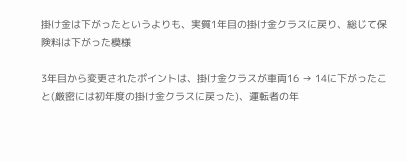掛け金は下がったというよりも、実質1年目の掛け金クラスに戻り、総じて保険料は下がった模様

3年目から変更されたポイントは、掛け金クラスが車両16 → 14に下がったこと(厳密には初年度の掛け金クラスに戻った)、運転者の年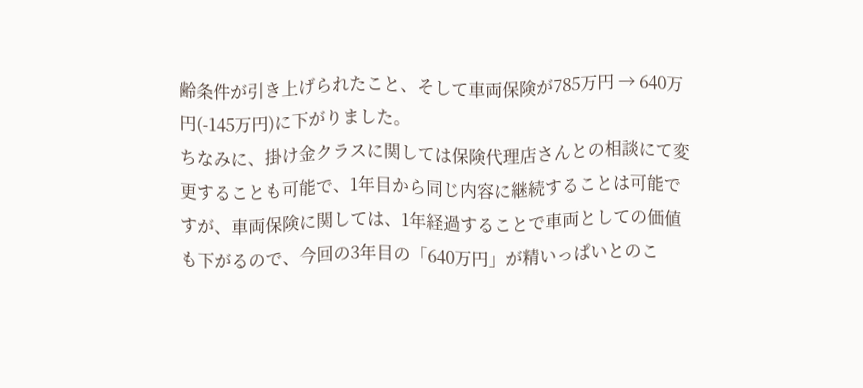齢条件が引き上げられたこと、そして車両保険が785万円 → 640万円(-145万円)に下がりました。
ちなみに、掛け金クラスに関しては保険代理店さんとの相談にて変更することも可能で、1年目から同じ内容に継続することは可能ですが、車両保険に関しては、1年経過することで車両としての価値も下がるので、今回の3年目の「640万円」が精いっぱいとのこ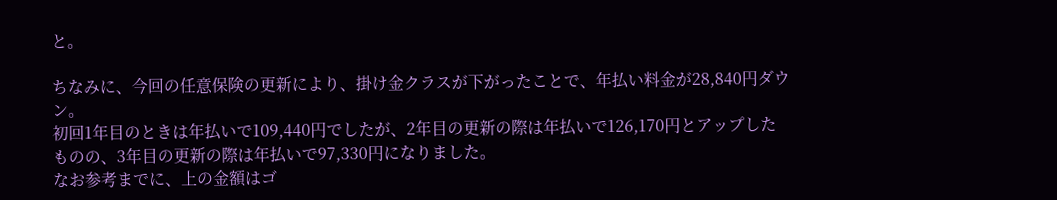と。

ちなみに、今回の任意保険の更新により、掛け金クラスが下がったことで、年払い料金が28,840円ダウン。
初回1年目のときは年払いで109,440円でしたが、2年目の更新の際は年払いで126,170円とアップしたものの、3年目の更新の際は年払いで97,330円になりました。
なお参考までに、上の金額はゴ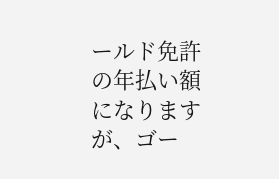ールド免許の年払い額になりますが、ゴー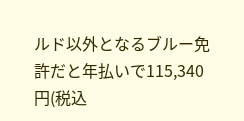ルド以外となるブルー免許だと年払いで115,340円(税込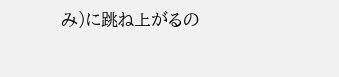み)に跳ね上がるの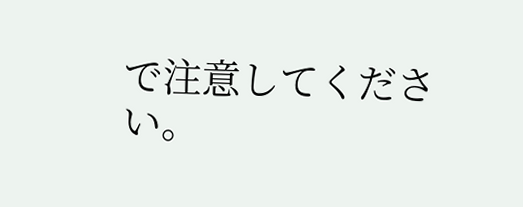で注意してください。